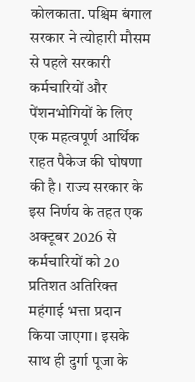कोलकाता. पश्चिम बंगाल सरकार ने त्योहारी मौसम से पहले सरकारी कर्मचारियों और पेंशनभोगियों के लिए एक महत्वपूर्ण आर्थिक राहत पैकेज की घोषणा की है। राज्य सरकार के इस निर्णय के तहत एक अक्टूबर 2026 से कर्मचारियों को 20 प्रतिशत अतिरिक्त महंगाई भत्ता प्रदान किया जाएगा। इसके साथ ही दुर्गा पूजा के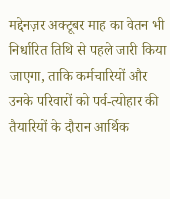मद्देनज़र अक्टूबर माह का वेतन भी निर्धारित तिथि से पहले जारी किया जाएगा, ताकि कर्मचारियों और उनके परिवारों को पर्व-त्योहार की तैयारियों के दौरान आर्थिक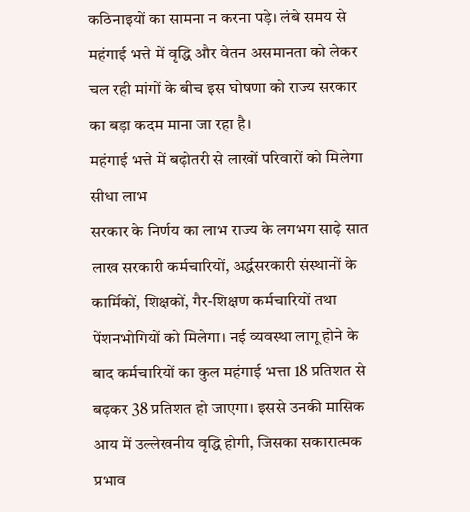कठिनाइयों का सामना न करना पड़े। लंबे समय से महंगाई भत्ते में वृद्धि और वेतन असमानता को लेकर चल रही मांगों के बीच इस घोषणा को राज्य सरकार का बड़ा कदम माना जा रहा है।
महंगाई भत्ते में बढ़ोतरी से लाखों परिवारों को मिलेगा सीधा लाभ
सरकार के निर्णय का लाभ राज्य के लगभग साढ़े सात लाख सरकारी कर्मचारियों, अर्द्धसरकारी संस्थानों के कार्मिकों, शिक्षकों, गैर-शिक्षण कर्मचारियों तथा पेंशनभोगियों को मिलेगा। नई व्यवस्था लागू होने के बाद कर्मचारियों का कुल महंगाई भत्ता 18 प्रतिशत से बढ़कर 38 प्रतिशत हो जाएगा। इससे उनकी मासिक आय में उल्लेखनीय वृद्धि होगी, जिसका सकारात्मक प्रभाव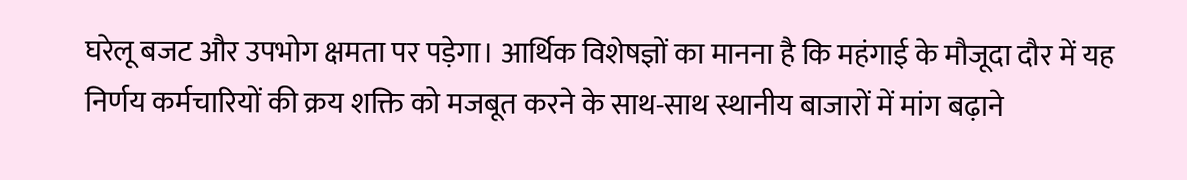घरेलू बजट और उपभोग क्षमता पर पड़ेगा। आर्थिक विशेषज्ञों का मानना है कि महंगाई के मौजूदा दौर में यह निर्णय कर्मचारियों की क्रय शक्ति को मजबूत करने के साथ-साथ स्थानीय बाजारों में मांग बढ़ाने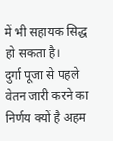में भी सहायक सिद्ध हो सकता है।
दुर्गा पूजा से पहले वेतन जारी करने का निर्णय क्यों है अहम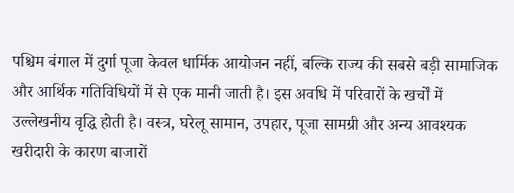पश्चिम बंगाल में दुर्गा पूजा केवल धार्मिक आयोजन नहीं, बल्कि राज्य की सबसे बड़ी सामाजिक और आर्थिक गतिविधियों में से एक मानी जाती है। इस अवधि में परिवारों के खर्चों में उल्लेखनीय वृद्धि होती है। वस्त्र, घरेलू सामान, उपहार, पूजा सामग्री और अन्य आवश्यक खरीदारी के कारण बाजारों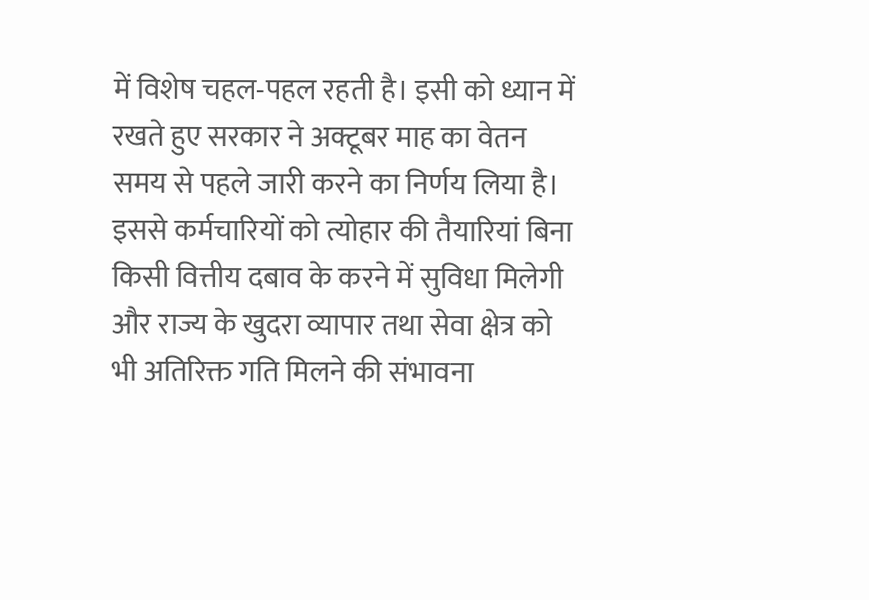में विशेष चहल-पहल रहती है। इसी को ध्यान में रखते हुए सरकार ने अक्टूबर माह का वेतन समय से पहले जारी करने का निर्णय लिया है। इससे कर्मचारियों को त्योहार की तैयारियां बिना किसी वित्तीय दबाव के करने में सुविधा मिलेगी और राज्य के खुदरा व्यापार तथा सेवा क्षेत्र को भी अतिरिक्त गति मिलने की संभावना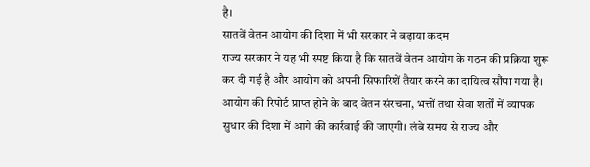है।
सातवें वेतन आयोग की दिशा में भी सरकार ने बढ़ाया कदम
राज्य सरकार ने यह भी स्पष्ट किया है कि सातवें वेतन आयोग के गठन की प्रक्रिया शुरू कर दी गई है और आयोग को अपनी सिफारिशें तैयार करने का दायित्व सौंपा गया है। आयोग की रिपोर्ट प्राप्त होने के बाद वेतन संरचना, भत्तों तथा सेवा शर्तों में व्यापक सुधार की दिशा में आगे की कार्रवाई की जाएगी। लंबे समय से राज्य और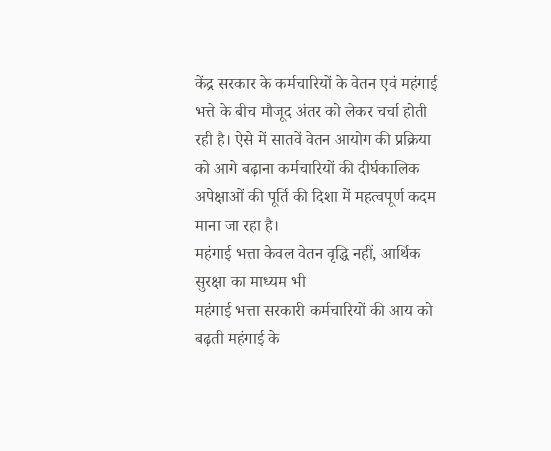केंद्र सरकार के कर्मचारियों के वेतन एवं महंगाई भत्ते के बीच मौजूद अंतर को लेकर चर्चा होती रही है। ऐसे में सातवें वेतन आयोग की प्रक्रिया को आगे बढ़ाना कर्मचारियों की दीर्घकालिक अपेक्षाओं की पूर्ति की दिशा में महत्वपूर्ण कदम माना जा रहा है।
महंगाई भत्ता केवल वेतन वृद्धि नहीं, आर्थिक सुरक्षा का माध्यम भी
महंगाई भत्ता सरकारी कर्मचारियों की आय को बढ़ती महंगाई के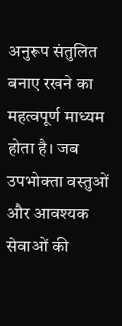अनुरूप संतुलित बनाए रखने का महत्वपूर्ण माध्यम होता है। जब उपभोक्ता वस्तुओं और आवश्यक सेवाओं की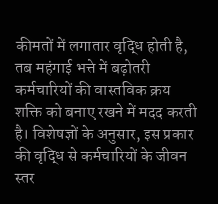कीमतों में लगातार वृद्धि होती है, तब महंगाई भत्ते में बढ़ोतरी कर्मचारियों की वास्तविक क्रय शक्ति को बनाए रखने में मदद करती है। विशेषज्ञों के अनुसार, इस प्रकार की वृद्धि से कर्मचारियों के जीवन स्तर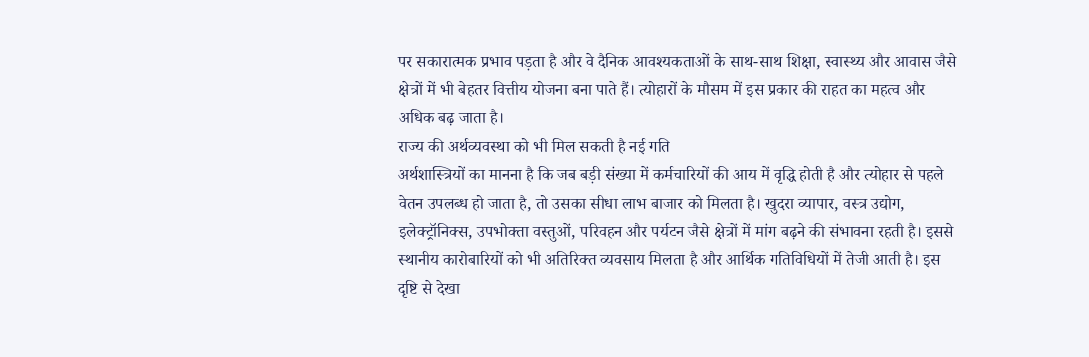पर सकारात्मक प्रभाव पड़ता है और वे दैनिक आवश्यकताओं के साथ-साथ शिक्षा, स्वास्थ्य और आवास जैसे क्षेत्रों में भी बेहतर वित्तीय योजना बना पाते हैं। त्योहारों के मौसम में इस प्रकार की राहत का महत्व और अधिक बढ़ जाता है।
राज्य की अर्थव्यवस्था को भी मिल सकती है नई गति
अर्थशास्त्रियों का मानना है कि जब बड़ी संख्या में कर्मचारियों की आय में वृद्धि होती है और त्योहार से पहले वेतन उपलब्ध हो जाता है, तो उसका सीधा लाभ बाजार को मिलता है। खुदरा व्यापार, वस्त्र उद्योग, इलेक्ट्रॉनिक्स, उपभोक्ता वस्तुओं, परिवहन और पर्यटन जैसे क्षेत्रों में मांग बढ़ने की संभावना रहती है। इससे स्थानीय कारोबारियों को भी अतिरिक्त व्यवसाय मिलता है और आर्थिक गतिविधियों में तेजी आती है। इस दृष्टि से देखा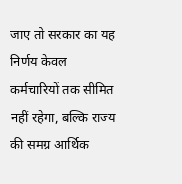जाए तो सरकार का यह निर्णय केवल कर्मचारियों तक सीमित नहीं रहेगा, बल्कि राज्य की समग्र आर्थिक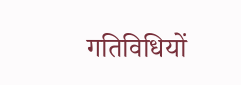गतिविधियों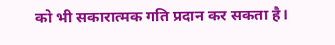को भी सकारात्मक गति प्रदान कर सकता है।